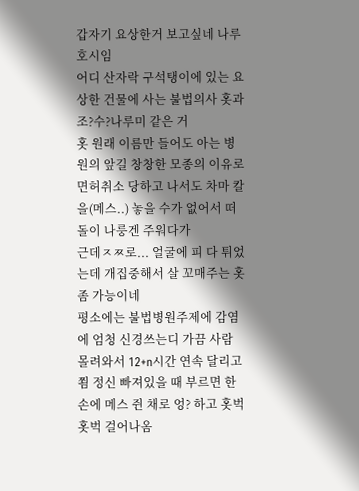갑자기 요상한거 보고싶네 나루호시임
어디 산자락 구석탱이에 있는 요상한 건물에 사는 불법의사 홋과 조?수?나루미 같은 거
홋 원래 이름만 들어도 아는 병원의 앞길 창창한 모종의 이유로 면허취소 당하고 나서도 차마 칼을(메스..) 놓을 수가 없어서 떠돌이 나룽겐 주워다가
근데ㅈㅉ로... 얼굴에 피 다 튀었는데 개집중해서 살 꼬매주는 홋 좀 가능이네
평소에는 불법병원주제에 감염에 엄청 신경쓰는디 가끔 사람 몰려와서 12+n시간 연속 달리고 쬠 정신 빠져있을 때 부르면 한손에 메스 쥔 채로 엉? 하고 홋벅홋벅 걸어나옴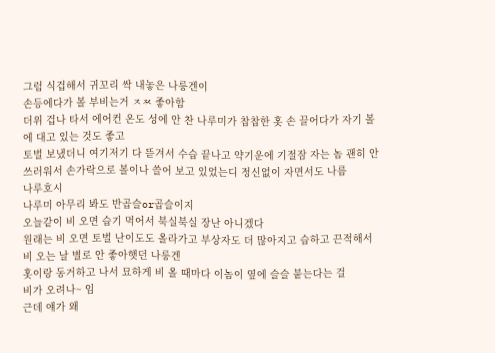그럼 식겁해서 귀꼬리 싹 내놓은 나룽겐이
손등에다가 볼 부비는거 ㅈㅉ 좋아함
더위 겁나 타서 에어컨 온도 성에 안 찬 나루미가 찹찹한 홋 손 끌어다가 자기 볼에 대고 있는 것도 좋고
토벌 보냈더니 여기저기 다 뜯겨서 수습 끝나고 약기운에 기절잠 자는 놈 괜히 안쓰러워서 손가락으로 볼이나 쓸어 보고 있었는디 정신없이 자면서도 나름
나루호시
나루미 아무리 봐도 반곱슬or곱슬이지
오늘같이 비 오면 습기 먹어서 북실북실 장난 아니겠다
원래는 비 오면 토벌 난이도도 올라가고 부상자도 더 많아지고 습하고 끈적해서 비 오는 날 별로 안 좋아햇던 나룽겐
홋이랑 동거하고 나서 묘하게 비 올 때마다 이놈이 옆에 슬슬 붙는다는 걸
비가 오려나~ 임
근데 얘가 왜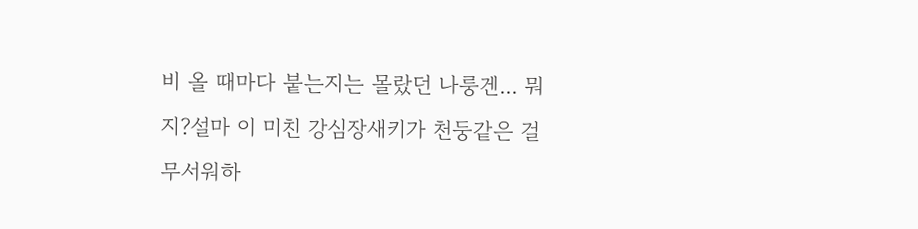비 올 때마다 붙는지는 몰랐던 나룽겐... 뭐지?설마 이 미친 강심장새키가 천둥같은 걸 무서워하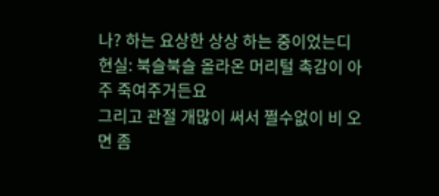나? 하는 요상한 상상 하는 중이었는디
현실: 북슬북슬 올라온 머리털 촉감이 아주 죽여주거든요
그리고 관절 개많이 써서 쩔수없이 비 오면 좀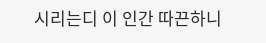시리는디 이 인간 따끈하니